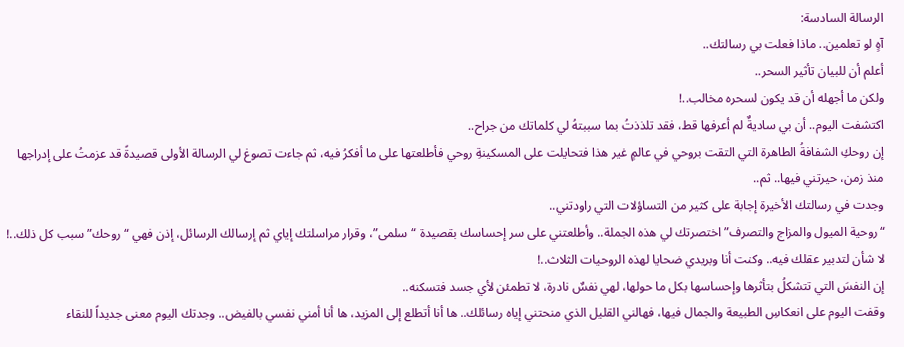الرسالة السادسة:
آهٍ لو تعلمين.. ماذا فعلت بي رسالتك..
أعلم أن للبيان تأثير السحر..
ولكن ما أجهله أن قد يكون لسحره مخالب..!
اكتشفت اليوم.. أن بي ساديةٌ لم أعرفها قط، فقد تلذذتُ بما سببتهُ لي كلماتك من جراح..
إن روحكِ الشفافةُ الطاهرة التي التقت بروحي في عالمٍ غير هذا فتحايلت على المسكينةِ روحي فأطلعتها على ما أفكرُ فيه، ثم جاءت تصوغ لي الرسالة الأولى قصيدةً قد عزمتُ على إدراجها منذ زمن، حيرتني فيها.. ثم..
وجدت في رسالتك الأخيرة إجابة على كثير من التساؤلات التي راودتني..
“روحية الميول والمزاج والتصرف” اختصرتك لي هذه الجملة.. وأطلعتني على سر إحساسك بقصيدة “سلمى”، وقرار مراسلتك إياي ثم إرسالك الرسائل، إذن فهي “روحك” سبب كل ذلك..! لا شأن لتدبير عقلك فيه.. وكنت أنا وبريدي ضحايا لهذه الروحيات الثلاث..!
إن النفسَ التي تتشكلُ بتأثرها وإحساسها بكل ما حولها، لهي نفسٌ نادرة، لا تطمئن لأي جسد فتسكنه..
وقفت اليوم على انعكاسِ الطبيعة والجمال فيها، فهالني القليل الذي منحتني إياه رسائلك.. ها أنا أتطلع إلى المزيد، ها أنا أمني نفسي بالفيض.. وجدتك اليوم معنى جديداً للنقاء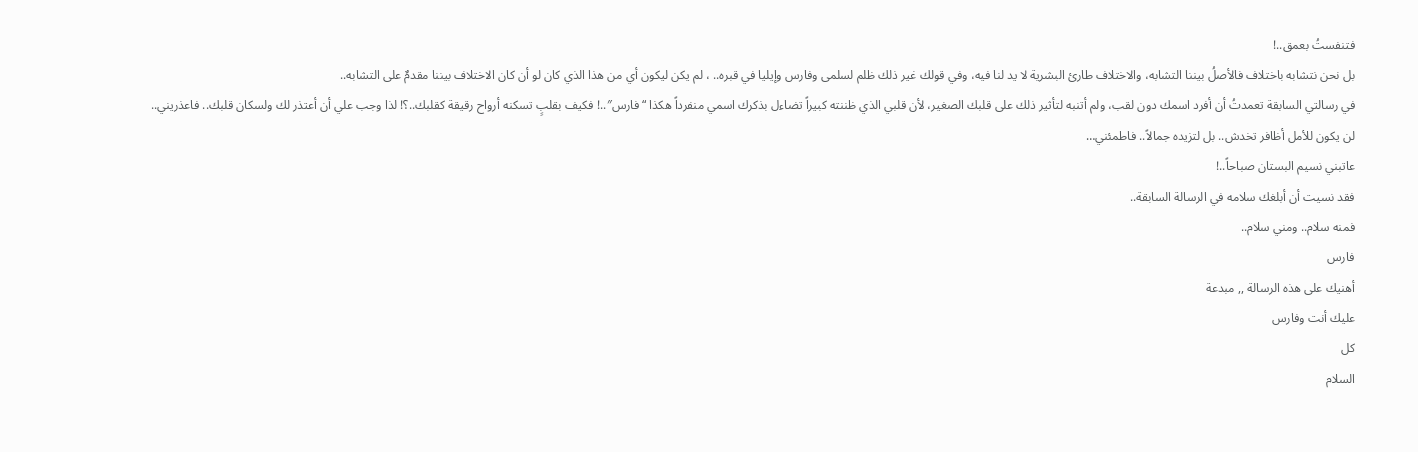فتنفستُ بعمق..!
بل نحن نتشابه باختلاف فالأصلُ بيننا التشابه، والاختلاف طارئ البشرية لا يد لنا فيه، وفي قولك غير ذلك ظلم لسلمى وفارس وإيليا في قبره.. ، لم يكن ليكون أي من هذا الذي كان لو أن كان الاختلاف بيننا مقدمٌ على التشابه..
في رسالتي السابقة تعمدتُ أن أفرد اسمك دون لقب، ولم أتنبه لتأثير ذلك على قلبك الصغير، لأن قلبي الذي ظننته كبيراً تضاءل بذكرك اسمي منفرداً هكذا “فارس″..! فكيف بقلبٍ تسكنه أرواح رقيقة كقلبك..؟! لذا وجب علي أن أعتذر لك ولسكان قلبك.. فاعذريني..
لن يكون للأمل أظافر تخدش.. بل لتزيده جمالاً.. فاطمئني…
عاتبني نسيم البستان صباحاً..!
فقد نسيت أن أبلغك سلامه في الرسالة السابقة..
فمنه سلام.. ومني سلام..
فارس
أهنيك على هذه الرسالة ,, مبدعة
عليك أنت وفارس
كل
السلام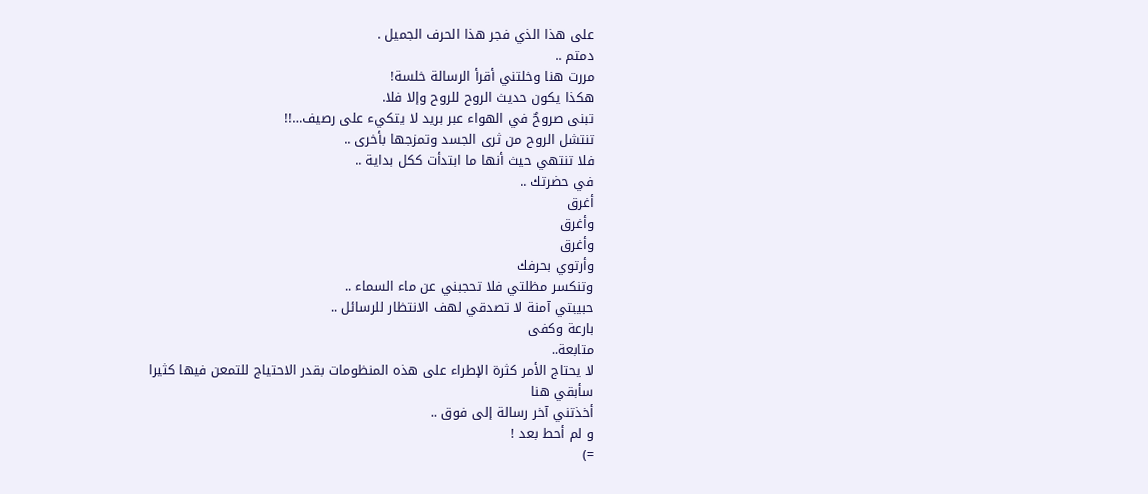على هذا الذي فجر هذا الحرف الجميل .
دمتم ..
مررت هنا وخلتني أقرأ الرسالة خلسة!
هكذا يكون حديث الروح للروح وإلا فلا.
تبنى صروحٌ في الهواء عبر بريد لا يتكيء على رصيف…!!
تنتشل الروح من ثرى الجسد وتمزجها بأخرى ..
فلا تنتهي حيث أنها ما ابتدأت ككل بداية ..
في حضرتك ..
أغرق
وأغرق
وأغرق
وأرتوي بحرفك
وتنكسر مظلتي فلا تحجبني عن ماء السماء ..
حبيبتي آمنة لا تصدقي لهف الانتظار للرسائل ..
بارعة وكفى
متابعة..
لا يحتاج الأمر كثرة الإطراء على هذه المنظومات بقدر الاحتياج للتمعن فيها كثيرا
سأبقي هنا
أخذتني آخر رسالة إلى فوق ..
و لم أحط بعد !
=)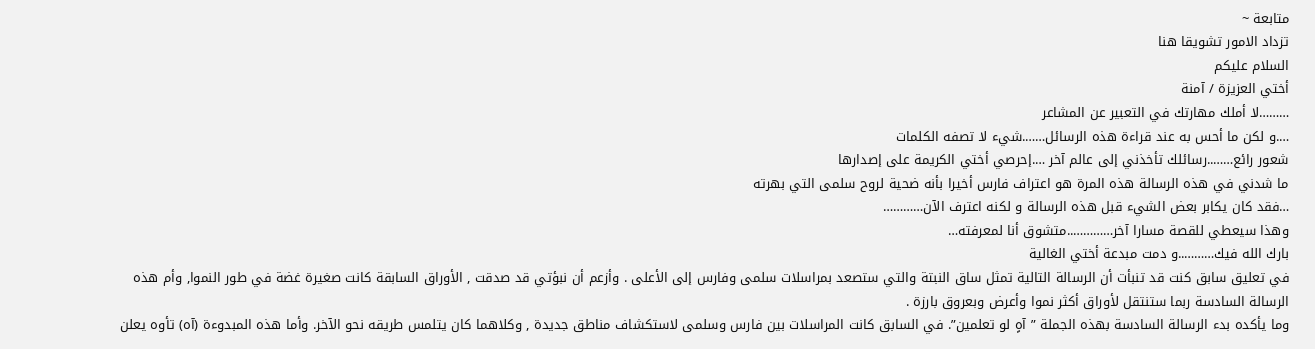متابعة ~
تزداد الامور تشويقا هنا
السلام عليكم
أختي العزيزة / آمنة
………لا أملك مهارتك في التعبير عن المشاعر
….و لكن ما أحس به عند قراءة هذه الرسائل…….شيء لا تصفه الكلمات
شعور رائع……..رسائلك تأخذني إلى عالم آخر ….إحرصي أختي الكريمة على إصدارها
ما شدني في هذه الرسالة هذه المرة هو اعتراف فارس أخيرا بأنه ضحية لروح سلمى التي بهرته
…فقد كان يكابر بعض الشيء قبل هذه الرسالة و لكنه اعترف الآن…………
وهذا سيعطي للقصة مسارا آخر…………..متشوق أنا لمعرفته…
بارك الله فيك………..و دمت مبدعة أختي الغالية
في تعليق سابق كنت قد تنبأت أن الرسالة التالية تمثل ساق النبتة والتي ستصعد بمراسلات سلمى وفارس إلى الأعلى . وأزعم أن نبؤتي قد صدقت , الأوراق السابقة كانت صغيرة غضة في طور النموا, وأم هذه الرسالة السادسة ربما ستنتقل لأوراق أكثر نموا وأعرض وبعروق بارزة .
وما يأكده بدء الرسالة السادسة بهذه الجملة ” آهٍ لو تعلمين”. في السابق كانت المراسلات بين فارس وسلمى لاستكشاف مناطق جديدة , وكلاهما كان يتلمس طريقه نحو الآخر. وأما هذه المبدوءة (آه) تأوه يعلن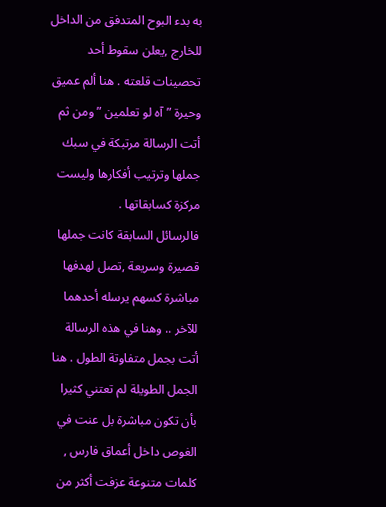به بدء البوح المتدفق من الداخل للخارج ,يعلن سقوط أحد تحصينات قلعته . هنا ألم عميق وحيرة ” آه لو تعلمين ” ومن ثم أتت الرسالة مرتبكة في سبك جملها وترتيب أفكارها وليست مركزة كسابقاتها .
فالرسائل السابقة كانت جملها قصيرة وسريعة ,تصل لهدفها مباشرة كسهم يرسله أحدهما للآخر .. وهنا في هذه الرسالة أتت بجمل متفاوتة الطول . هنا الجمل الطويلة لم تعتني كثيرا بأن تكون مباشرة بل عنت في الغوص داخل أعماق فارس , كلمات متنوعة عزفت أكثر من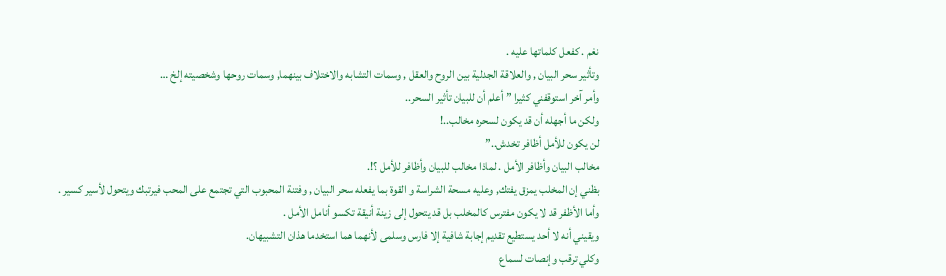نغم . كفعل كلماتها عليه .
وتأثير سحر البيان , والعلاقة الجدلية بين الروح والعقل , وسمات التشابه والاختلاف بينهما, وسمات روحها وشخصيته إلخ …
وأمر آخر استوقفني كثيرا ” أعلم أن للبيان تأثير السحر..
ولكن ما أجهله أن قد يكون لسحره مخالب..!
لن يكون للأمل أظافر تخدش..”
مخالب البيان وأظافر الأمل . لماذا مخالب للبيان وأظافر للأمل ؟!.
بظني إن المخلب يمزق يفتك, وعليه مسحة الشراسة و القوة بما يفعله سحر البيان , وفتنة المحبوب التي تجتمع على المحب فيرتبك ويتحول لأسير كسير .
وأما الأظفر قد لا يكون مفترس كالمخلب بل قد يتحول إلى زينة أنيقة تكسو أنامل الأمل .
ويقيني أنه لا أحد يستطيع تقديم إجابة شافية إلا فارس وسلمى لأنهما هما استخدما هذان التشبيهان.
وكلي ترقب وإنصات لسماع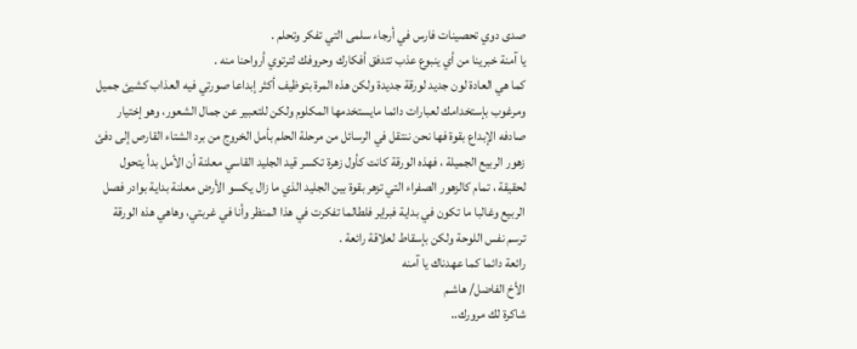صدى دوي تحصينات فارس في أرجاء سلمى التي تفكر وتحلم .
يا آمنة خبرينا من أي ينبوع عذب تتدفق أفكارك وحروفك لترتوي أرواحنا منه .
كما هي العادة لون جديد لورقة جديدة ولكن هذه المرة بتوظيف أكثر إبداعا صورتي فيه العذاب كشيئ جميل ومرغوب بإستخدامك لعبارات دائما مايستخدمها المكلوم ولكن للتعبير عن جمال الشعور، وهو إختيار صادفه الإبداع بقوة فها نحن ننتقل في الرسائل من مرحلة الحلم بأمل الخروج من برد الشتاء القارص إلى دفئ زهور الربيع الجميلة ، فهذه الورقة كانت كأول زهرة تكسر قيد الجليد القاسي معلنة أن الأمل بدأ يتحول لحقيقة ، تمام كالزهور الصفراء التي تزهر بقوة بين الجليد الذي ما زال يكسو الأرض معلنة بداية بوادر فصل الربيع وغالبا ما تكون في بداية فبراير فلطالما تفكرت في هذا المنظر وأنا في غربتي، وهاهي هذه الورقة ترسم نفس اللوحة ولكن بإسقاط لعلاقة رائعة .
رائعة دائما كما عهدناك يا آمنه
الأخ الفاضل/ هاشـم
شاكرة لك مرورك..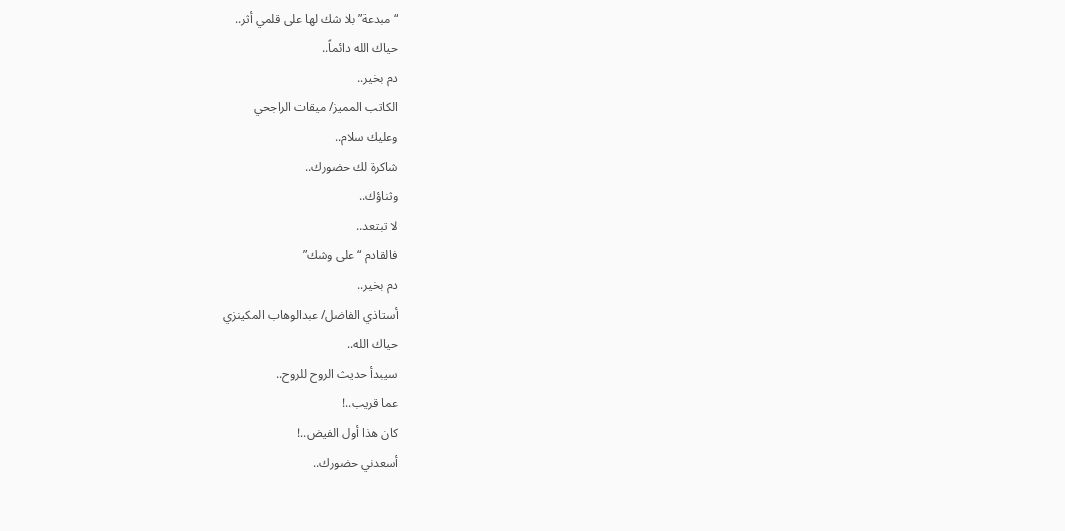“مبدعة” بلا شك لها على قلمي أثر..
حياك الله دائماً..
دم بخير..
الكاتب المميز/ ميقات الراجحي
وعليك سلام..
شاكرة لك حضورك..
وثناؤك..
لا تبتعد..
فالقادم “على وشك”
دم بخير..
أستاذي الفاضل/ عبدالوهاب المكينزي
حياك الله..
سيبدأ حديث الروح للروح..
عما قريب..!
كان هذا أول الفيض..!
أسعدني حضورك..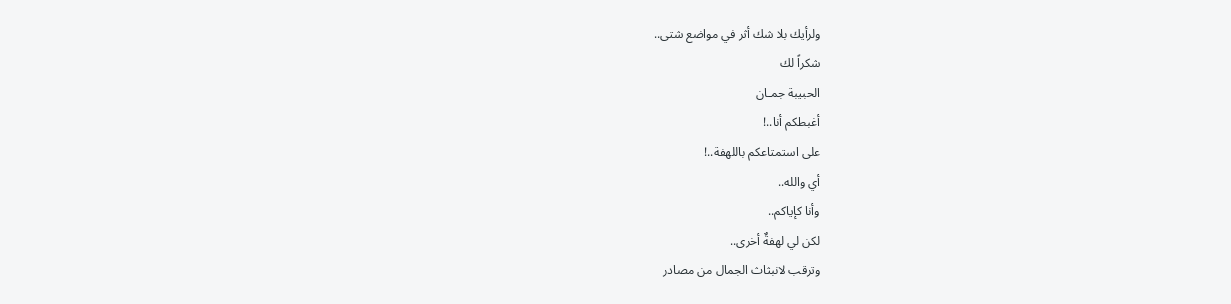ولرأيك بلا شك أثر في مواضع شتى..
شكراً لك
الحبيبة جمـان
أغبطكم أنا..!
على استمتاعكم باللهفة..!
أي والله..
وأنا كإياكم..
لكن لي لهفةٌ أخرى..
وترقب لانبثاث الجمال من مصادر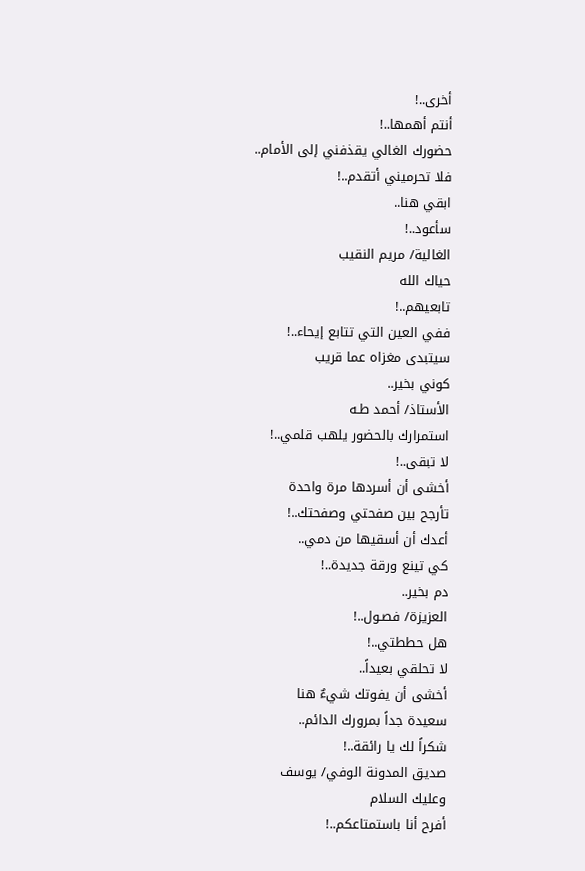أخرى..!
أنتم أهمها..!
حضورك الغالي يقذفني إلى الأمام..
فلا تحرميني أتقدم..!
ابقي هنا..
سأعود..!
الغالية/ مريم النقيب
حياك الله
تابعيهم..!
ففي العين التي تتابع إيحاء..!
سيتبدى مغزاه عما قريب
كوني بخير..
الأستاذ/ أحمد طـه
استمرارك بالحضور يلهب قلمي..!
لا تبقى..!
أخشى أن أسردها مرة واحدة
تأرجح بين صفحتي وصفحتك..!
أعدك أن أسقيها من دمي..
كي تينع ورقة جديدة..!
دم بخير..
العزيزة/ فصـول..!
هل حططتي..!
لا تحلقي بعيداً..
أخشى أن يفوتك شيءٌ هنا
سعيدة جداً بمرورك الدائم..
شكراً لك يا رائقة..!
صديق المدونة الوفي/ يوسف
وعليك السلام
أفرح أنا باستمتاعكم..!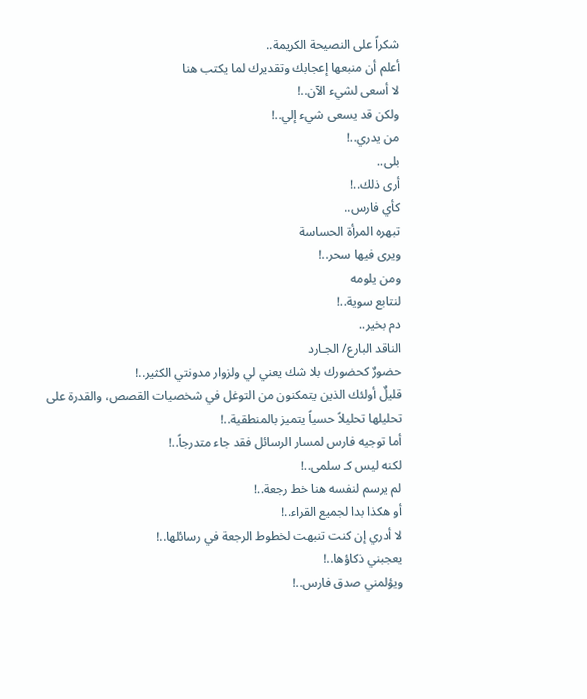شكراً على النصيحة الكريمة..
أعلم أن منبعها إعجابك وتقديرك لما يكتب هنا
لا أسعى لشيء الآن..!
ولكن قد يسعى شيء إلي..!
من يدري..!
بلى..
أرى ذلك..!
كأي فارس..
تبهره المرأة الحساسة
ويرى فيها سحر..!
ومن يلومه
لنتابع سوية..!
دم بخير..
الناقد البارع/ الجـارد
حضورٌ كحضورك بلا شك يعني لي ولزوار مدونتي الكثير..!
قليلٌ أولئك الذين يتمكنون من التوغل في شخصيات القصص، والقدرة على تحليلها تحليلاً حسياً يتميز بالمنطقية..!
أما توجيه فارس لمسار الرسائل فقد جاء متدرجاً..!
لكنه ليس كـ سلمى..!
لم يرسم لنفسه هنا خط رجعة..!
أو هكذا بدا لجميع القراء..!
لا أدري إن كنت تنبهت لخطوط الرجعة في رسائلها..!
يعجبني ذكاؤها..!
ويؤلمني صدق فارس..!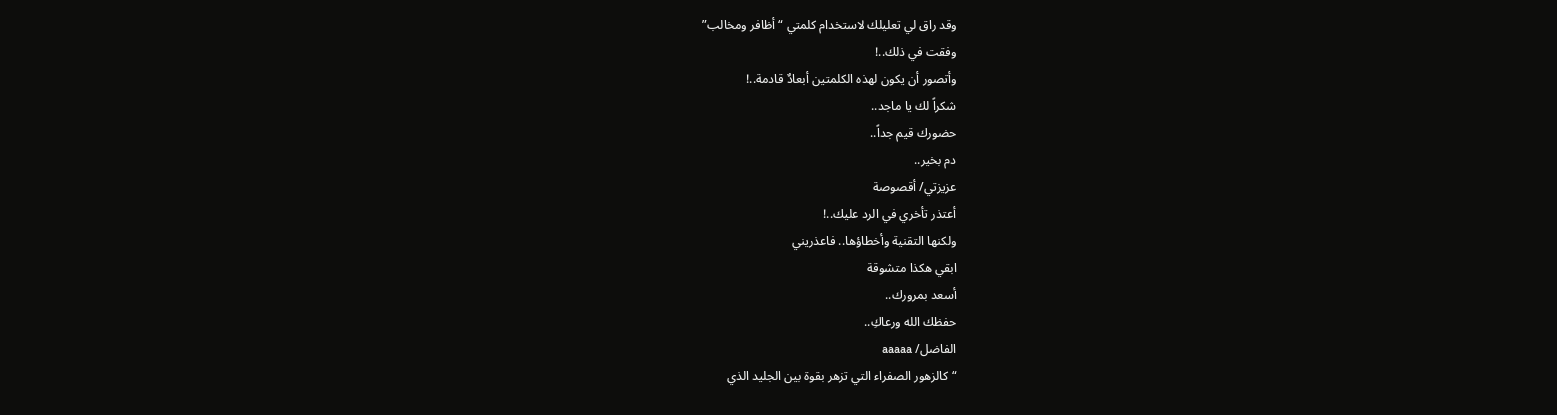وقد راق لي تعليلك لاستخدام كلمتي “أظافر ومخالب”
وفقت في ذلك..!
وأتصور أن يكون لهذه الكلمتين أبعادٌ قادمة..!
شكراً لك يا ماجد..
حضورك قيم جداً..
دم بخير..
عزيزتي/ أقصوصة
أعتذر تأخري في الرد عليك..!
ولكنها التقنية وأخطاؤها.. فاعذريني
ابقي هكذا متشوقة
أسعد بمرورك..
حفظك الله ورعاكِ..
الفاضل/ aaaaa
“كالزهور الصفراء التي تزهر بقوة بين الجليد الذي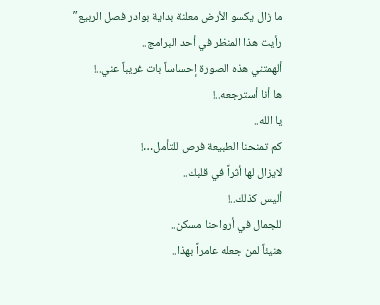ما زال يكسو الأرض معلنة بداية بوادر فصل الربيع″
رأيت هذا المنظر في أحد البرامج..
ألهمتني هذه الصورة إحساساً بات غريباً عني..!
ها أنا أسترجعه..!
يا الله..
كم تمنحنا الطبيعة فرص للتأمل…!
لايزال لها أثراً في قلبك..
أليس كذلك..!
للجمال في أرواحنا مسكن..
هنيئاً لمن جعله عامراً بهذا..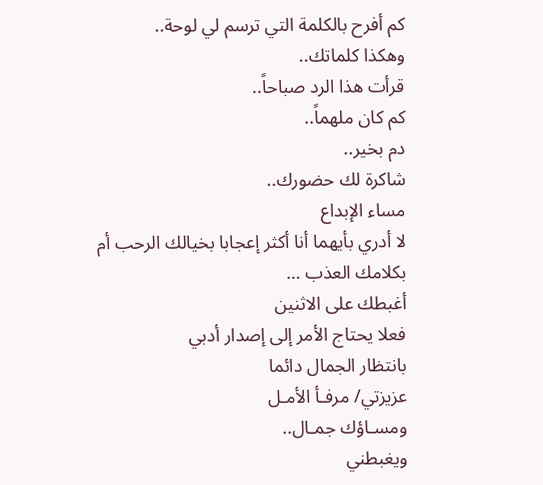كم أفرح بالكلمة التي ترسم لي لوحة..
وهكذا كلماتك..
قرأت هذا الرد صباحاً..
كم كان ملهماً..
دم بخير..
شاكرة لك حضورك..
مساء الإبداع
لا أدري بأيهما أنا أكثر إعجابا بخيالك الرحب أم بكلامك العذب …
أغبطك على الاثنين
فعلا يحتاج الأمر إلى إصدار أدبي
بانتظار الجمال دائما
عزيزتي/ مرفـأ الأمـل
ومسـاؤك جمـال..
ويغبطني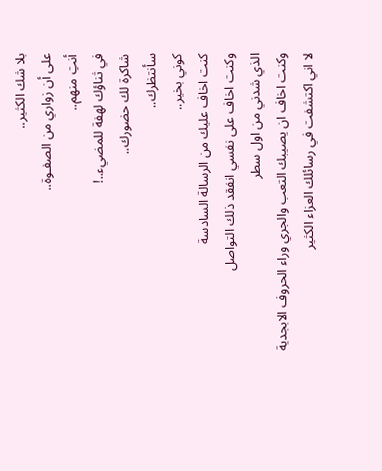بلا شك الكثير..
على أن زواري من الصفـوة..
أنتِ منهم..
في ثناؤك لهفة للمضيء..!
شاكرة لك حضورك..
سأنتظرك..
كوني بخير..
كنت اخاف عليك من الرسالة السادسة
وكنت اخاف على نفسي انفقد ذلك التواصل
الذي شدني من اول سطر
وكنت اخاف ان يصيبك التعب والجري وراء الحروف الابجدية
لا اني اكتشفت في رسائلك العزاء الكثير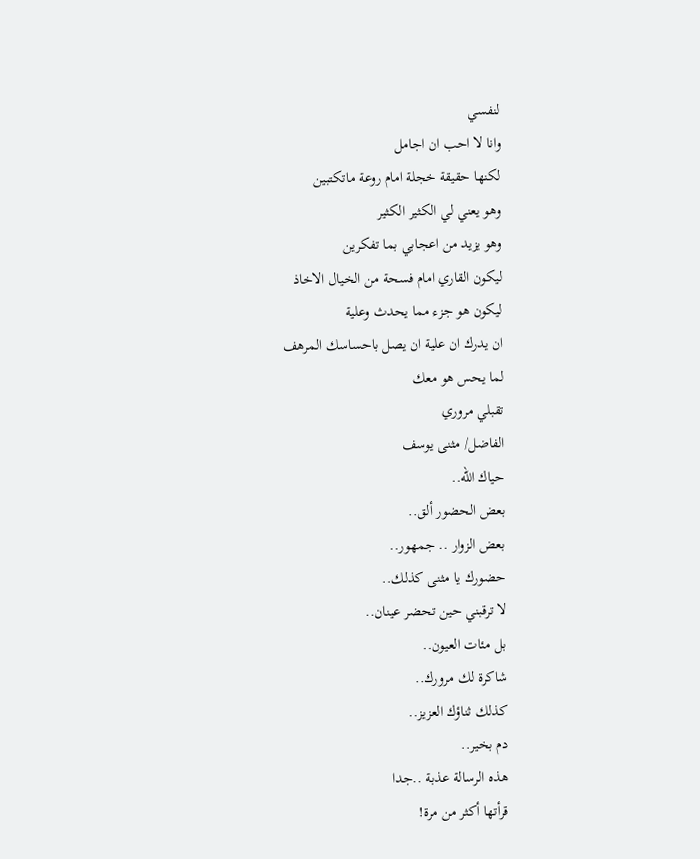لنفسي
وانا لا احب ان اجامل
لكنها حقيقة خجلة امام روعة ماتكتبين
وهو يعني لي الكثير الكثير
وهو يزيد من اعجابي بما تفكرين
ليكون القاري امام فسحة من الخيال الاخاذ
ليكون هو جزء مما يحدث وعلية
ان يدرك ان علية ان يصل باحساسك المرهف
لما يحس هو معك
تقبلي مروري
الفاضل/ مثنى يوسف
حياك الله..
بعض الحضور ألق..
بعض الزوار .. جمهـور..
حضورك يا مثنى كذلك..
لا ترقبني حين تحضر عينان..
بل مئات العيون..
شاكرة لك مرورك..
كذلك ثناؤك العزيز..
دم بخير..
هذه الرسالة عذبة ..جدا
قرأتها أكثر من مرة!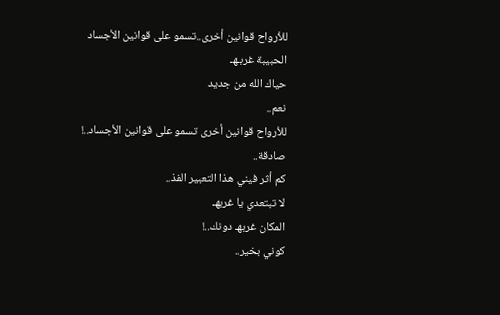للأرواح قوانين أخرى..تسمو على قوانين الأجساد
الحبيبة غربـهـ
حياك الله من جديد
نعم..
للأرواح قوانين أخرى تسمو على قوانين الأجساد..!
صادقة..
كم أثر فيني هذا التعبير الفذ..
لا تبتعدي يا غربهـ
المكان غربهـ دونك..!
كوني بخير..